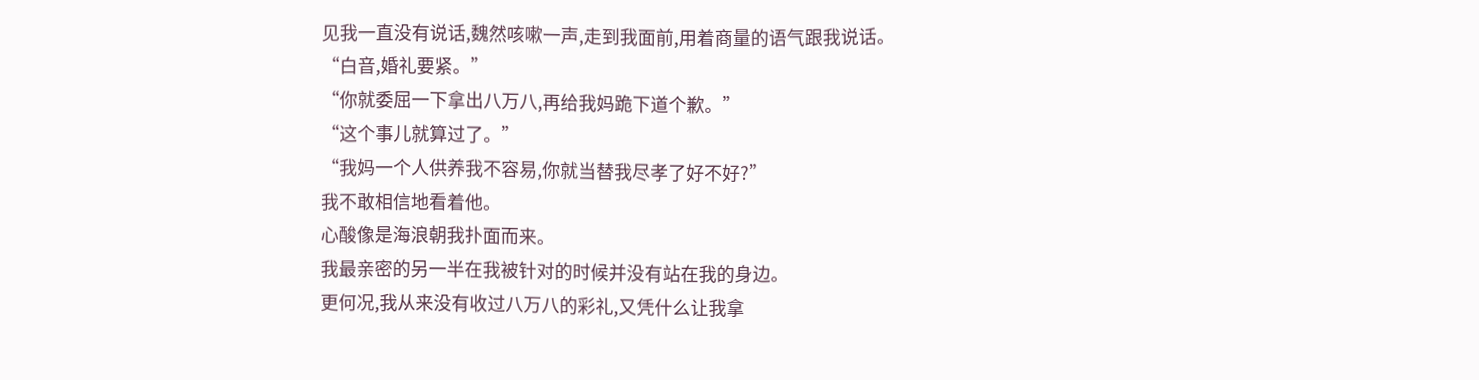见我一直没有说话,魏然咳嗽一声,走到我面前,用着商量的语气跟我说话。
“白音,婚礼要紧。”
“你就委屈一下拿出八万八,再给我妈跪下道个歉。”
“这个事儿就算过了。”
“我妈一个人供养我不容易,你就当替我尽孝了好不好?”
我不敢相信地看着他。
心酸像是海浪朝我扑面而来。
我最亲密的另一半在我被针对的时候并没有站在我的身边。
更何况,我从来没有收过八万八的彩礼,又凭什么让我拿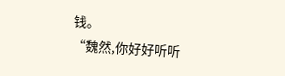钱。
“魏然,你好好听听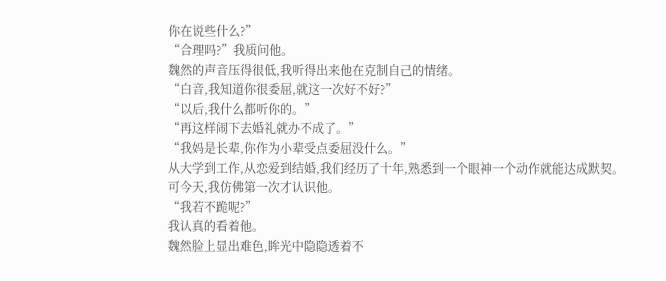你在说些什么?”
“合理吗?”我质问他。
魏然的声音压得很低,我听得出来他在克制自己的情绪。
“白音,我知道你很委屈,就这一次好不好?”
“以后,我什么都听你的。”
“再这样闹下去婚礼就办不成了。”
“我妈是长辈,你作为小辈受点委屈没什么。”
从大学到工作,从恋爱到结婚,我们经历了十年,熟悉到一个眼神一个动作就能达成默契。
可今天,我仿佛第一次才认识他。
“我若不跪呢?”
我认真的看着他。
魏然脸上显出难色,眸光中隐隐透着不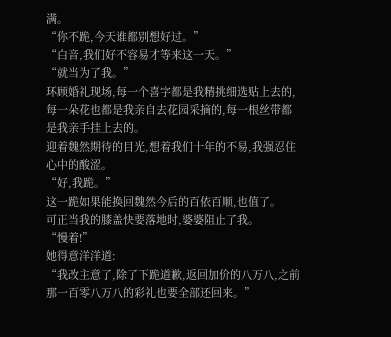满。
“你不跪,今天谁都别想好过。”
“白音,我们好不容易才等来这一天。”
“就当为了我。”
环顾婚礼现场,每一个喜字都是我精挑细选贴上去的,每一朵花也都是我亲自去花园采摘的,每一根丝带都是我亲手挂上去的。
迎着魏然期待的目光,想着我们十年的不易,我强忍住心中的酸涩。
“好,我跪。”
这一跪如果能换回魏然今后的百依百顺,也值了。
可正当我的膝盖快要落地时,婆婆阻止了我。
“慢着!”
她得意洋洋道:
“我改主意了,除了下跪道歉,返回加价的八万八,之前那一百零八万八的彩礼也要全部还回来。”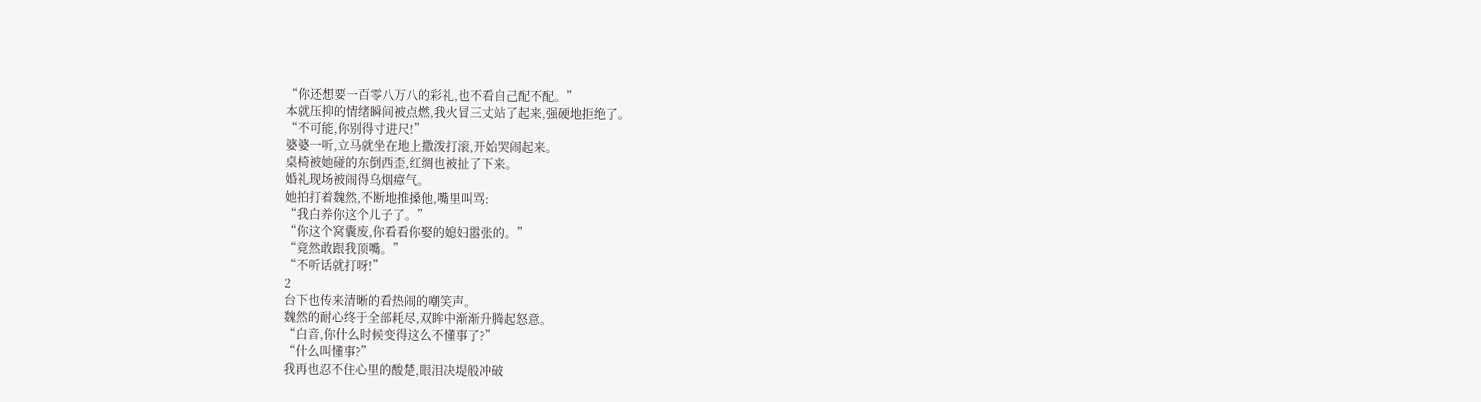“你还想要一百零八万八的彩礼,也不看自己配不配。”
本就压抑的情绪瞬间被点燃,我火冒三丈站了起来,强硬地拒绝了。
“不可能,你别得寸进尺!”
婆婆一听,立马就坐在地上撒泼打滚,开始哭闹起来。
桌椅被她碰的东倒西歪,红绸也被扯了下来。
婚礼现场被闹得乌烟瘴气。
她拍打着魏然,不断地推搡他,嘴里叫骂:
“我白养你这个儿子了。”
“你这个窝囊废,你看看你娶的媳妇嚣张的。”
“竟然敢跟我顶嘴。”
“不听话就打呀!”
2
台下也传来清晰的看热闹的嘲笑声。
魏然的耐心终于全部耗尽,双眸中渐渐升腾起怒意。
“白音,你什么时候变得这么不懂事了?”
“什么叫懂事?”
我再也忍不住心里的酸楚,眼泪决堤般冲破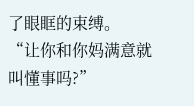了眼眶的束缚。
“让你和你妈满意就叫懂事吗?”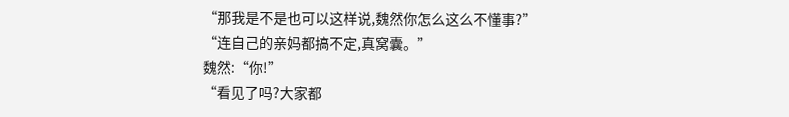“那我是不是也可以这样说,魏然你怎么这么不懂事?”
“连自己的亲妈都搞不定,真窝囊。”
魏然:“你!”
“看见了吗?大家都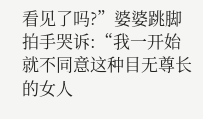看见了吗?”婆婆跳脚拍手哭诉:“我一开始就不同意这种目无尊长的女人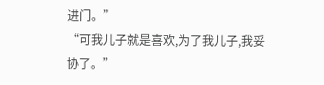进门。”
“可我儿子就是喜欢,为了我儿子,我妥协了。”